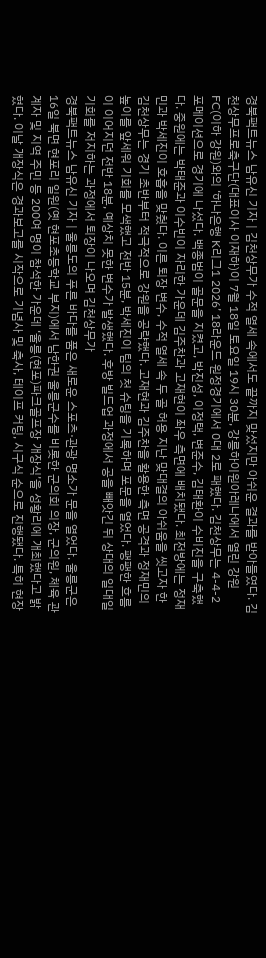경북팩트뉴스 남유신 기자 | 김천상무가 수적 열세 속에서도 끝까지 맞섰지만 아쉬운 결과를 받아들였다. 김천상무프로축구단(대표이사 이재하)이 7월 18일 토요일 19시 30분, 강릉하이원아레나에서 열린 강원FC(이하 강원)와의 ‘하나은행 K리그1 2026’ 18라운드 원정경기에서 0대 2로 패했다. 김천상무는 4-4-2 포메이션으로 경기에 나섰다. 백종범이 골문을 지켰고, 박진성, 이정택, 변준수, 김태환이 수비진을 구축했다. 중원에는 박태준과 이수빈이 자리한 가운데 김주찬과 고재현이 좌우 측면에 배치됐다. 최전방에는 정재민과 박세진이 호흡을 맞췄다. 이른 퇴장 변수, 수적 열세 속 두 골 허용 지난 맞대결의 아쉬움을 씻고자 한 김천상무는 경기 초반부터 적극적으로 강원을 공략했다. 고재현과 김주찬을 활용한 측면 공격과 정재민의 높이를 앞세워 기회를 모색했고 전반 15분, 박세진이 팀의 첫 슈팅을 기록하며 포문을 열었다. 팽팽한 흐름이 이어지던 전반 18분, 예상치 못한 변수가 발생했다. 후방 빌드업 과정에서 공을 빼앗긴 뒤 상대의 일대일 기회를 저지하는 과정에서 퇴장이 나오며 김천상무가
경북팩트뉴스 남유신 기자 | 울릉도의 푸른 바다를 품은 새로운 스포츠·관광 명소가 문을 열었다. 울릉군은 16일 북면 현포리 일원(옛 현포초등학교 부지)에서 남한권 울릉군수를 비롯한 군의회 의장, 군의원, 체육 관계자 및 지역 주민 등 200여 명이 참석한 가운데 ‘울릉(현포)파크골프장 개장식’을 성황리에 개최했다고 밝혔다. 이날 개장식은 경과보고를 시작으로 기념사 및 축사, 테이프 커팅, 시구식 순으로 진행됐다. 특히 현장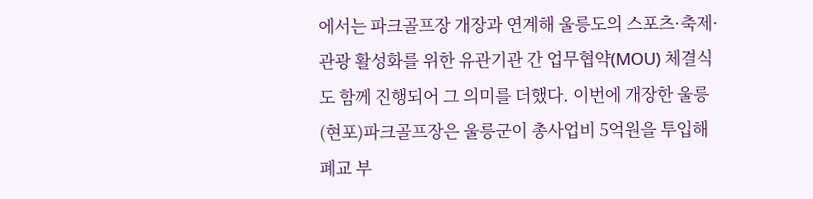에서는 파크골프장 개장과 연계해 울릉도의 스포츠·축제·관광 활성화를 위한 유관기관 간 업무협약(MOU) 체결식도 함께 진행되어 그 의미를 더했다. 이번에 개장한 울릉(현포)파크골프장은 울릉군이 총사업비 5억원을 투입해 폐교 부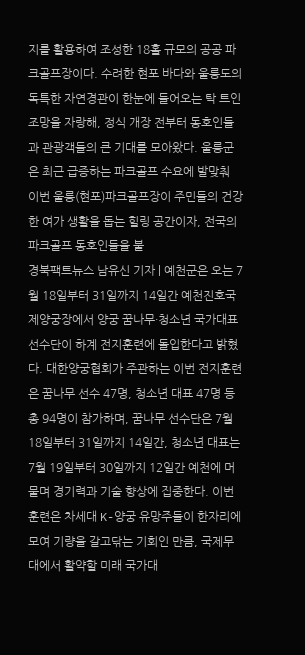지를 활용하여 조성한 18홀 규모의 공공 파크골프장이다. 수려한 현포 바다와 울릉도의 독특한 자연경관이 한눈에 들어오는 탁 트인 조망을 자랑해, 정식 개장 전부터 동호인들과 관광객들의 큰 기대를 모아왔다. 울릉군은 최근 급증하는 파크골프 수요에 발맞춰 이번 울릉(현포)파크골프장이 주민들의 건강한 여가 생활을 돕는 힐링 공간이자, 전국의 파크골프 동호인들을 불
경북팩트뉴스 남유신 기자 | 예천군은 오는 7월 18일부터 31일까지 14일간 예천진호국제양궁장에서 양궁 꿈나무·청소년 국가대표 선수단이 하계 전지훈련에 돌입한다고 밝혔다. 대한양궁협회가 주관하는 이번 전지훈련은 꿈나무 선수 47명, 청소년 대표 47명 등 총 94명이 참가하며, 꿈나무 선수단은 7월 18일부터 31일까지 14일간, 청소년 대표는 7월 19일부터 30일까지 12일간 예천에 머물며 경기력과 기술 향상에 집중한다. 이번 훈련은 차세대 K-양궁 유망주들이 한자리에 모여 기량을 갈고닦는 기회인 만큼, 국제무대에서 활약할 미래 국가대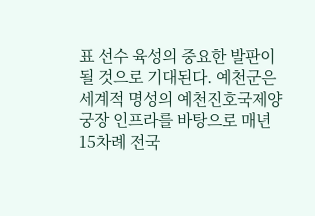표 선수 육성의 중요한 발판이 될 것으로 기대된다. 예천군은 세계적 명성의 예천진호국제양궁장 인프라를 바탕으로 매년 15차례 전국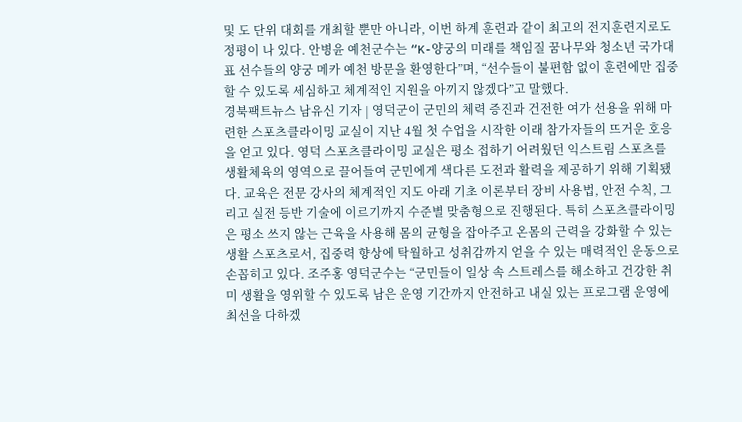및 도 단위 대회를 개최할 뿐만 아니라, 이번 하계 훈련과 같이 최고의 전지훈련지로도 정평이 나 있다. 안병윤 예천군수는 “K-양궁의 미래를 책임질 꿈나무와 청소년 국가대표 선수들의 양궁 메카 예천 방문을 환영한다”며, “선수들이 불편함 없이 훈련에만 집중할 수 있도록 세심하고 체계적인 지원을 아끼지 않겠다”고 말했다.
경북팩트뉴스 남유신 기자 | 영덕군이 군민의 체력 증진과 건전한 여가 선용을 위해 마련한 스포츠클라이밍 교실이 지난 4월 첫 수업을 시작한 이래 참가자들의 뜨거운 호응을 얻고 있다. 영덕 스포츠클라이밍 교실은 평소 접하기 어려웠던 익스트림 스포츠를 생활체육의 영역으로 끌어들여 군민에게 색다른 도전과 활력을 제공하기 위해 기획됐다. 교육은 전문 강사의 체계적인 지도 아래 기초 이론부터 장비 사용법, 안전 수칙, 그리고 실전 등반 기술에 이르기까지 수준별 맞춤형으로 진행된다. 특히 스포츠클라이밍은 평소 쓰지 않는 근육을 사용해 몸의 균형을 잡아주고 온몸의 근력을 강화할 수 있는 생활 스포츠로서, 집중력 향상에 탁월하고 성취감까지 얻을 수 있는 매력적인 운동으로 손꼽히고 있다. 조주홍 영덕군수는 “군민들이 일상 속 스트레스를 해소하고 건강한 취미 생활을 영위할 수 있도록 남은 운영 기간까지 안전하고 내실 있는 프로그램 운영에 최선을 다하겠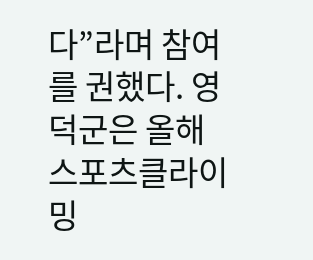다”라며 참여를 권했다. 영덕군은 올해 스포츠클라이밍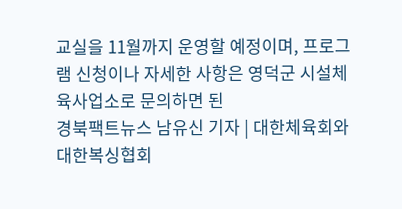교실을 11월까지 운영할 예정이며, 프로그램 신청이나 자세한 사항은 영덕군 시설체육사업소로 문의하면 된
경북팩트뉴스 남유신 기자 | 대한체육회와 대한복싱협회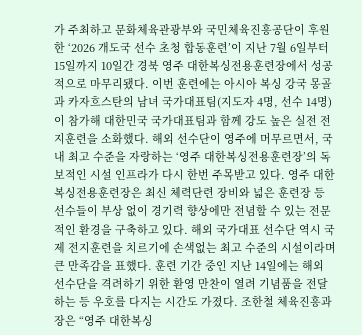가 주최하고 문화체육관광부와 국민체육진흥공단이 후원한 ‘2026 개도국 선수 초청 합동훈련’이 지난 7월 6일부터 15일까지 10일간 경북 영주 대한복싱전용훈련장에서 성공적으로 마무리됐다. 이번 훈련에는 아시아 복싱 강국 몽골과 카자흐스탄의 남녀 국가대표팀(지도자 4명, 선수 14명)이 참가해 대한민국 국가대표팀과 함께 강도 높은 실전 전지훈련을 소화했다. 해외 선수단이 영주에 머무르면서, 국내 최고 수준을 자랑하는 ‘영주 대한복싱전용훈련장’의 독보적인 시설 인프라가 다시 한번 주목받고 있다. 영주 대한복싱전용훈련장은 최신 체력단련 장비와 넓은 훈련장 등 선수들이 부상 없이 경기력 향상에만 전념할 수 있는 전문적인 환경을 구축하고 있다. 해외 국가대표 선수단 역시 국제 전지훈련을 치르기에 손색없는 최고 수준의 시설이라며 큰 만족감을 표했다. 훈련 기간 중인 지난 14일에는 해외 선수단을 격려하기 위한 환영 만찬이 열려 기념품을 전달하는 등 우호를 다지는 시간도 가졌다. 조한철 체육진흥과장은 “영주 대한복싱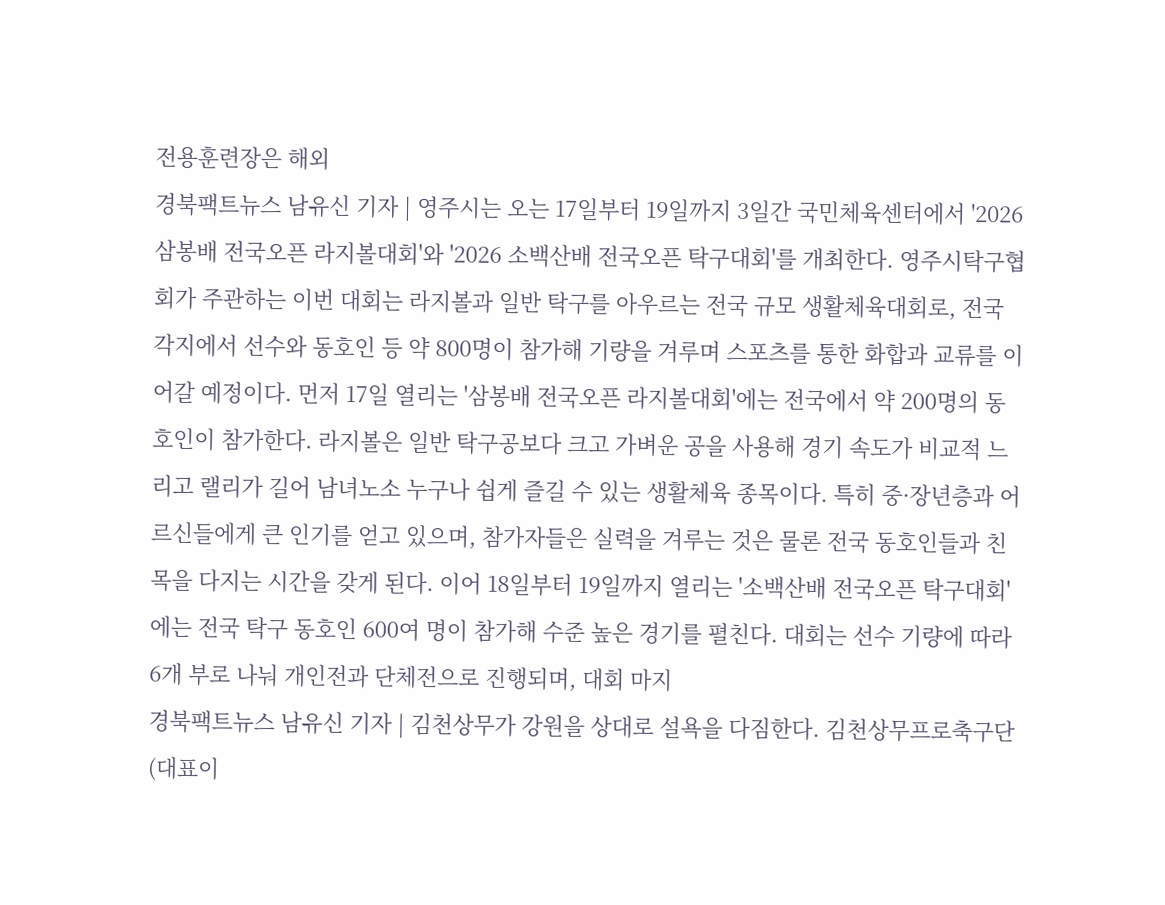전용훈련장은 해외
경북팩트뉴스 남유신 기자 | 영주시는 오는 17일부터 19일까지 3일간 국민체육센터에서 '2026 삼봉배 전국오픈 라지볼대회'와 '2026 소백산배 전국오픈 탁구대회'를 개최한다. 영주시탁구협회가 주관하는 이번 대회는 라지볼과 일반 탁구를 아우르는 전국 규모 생활체육대회로, 전국 각지에서 선수와 동호인 등 약 800명이 참가해 기량을 겨루며 스포츠를 통한 화합과 교류를 이어갈 예정이다. 먼저 17일 열리는 '삼봉배 전국오픈 라지볼대회'에는 전국에서 약 200명의 동호인이 참가한다. 라지볼은 일반 탁구공보다 크고 가벼운 공을 사용해 경기 속도가 비교적 느리고 랠리가 길어 남녀노소 누구나 쉽게 즐길 수 있는 생활체육 종목이다. 특히 중·장년층과 어르신들에게 큰 인기를 얻고 있으며, 참가자들은 실력을 겨루는 것은 물론 전국 동호인들과 친목을 다지는 시간을 갖게 된다. 이어 18일부터 19일까지 열리는 '소백산배 전국오픈 탁구대회'에는 전국 탁구 동호인 600여 명이 참가해 수준 높은 경기를 펼친다. 대회는 선수 기량에 따라 6개 부로 나눠 개인전과 단체전으로 진행되며, 대회 마지
경북팩트뉴스 남유신 기자 | 김천상무가 강원을 상대로 설욕을 다짐한다. 김천상무프로축구단(대표이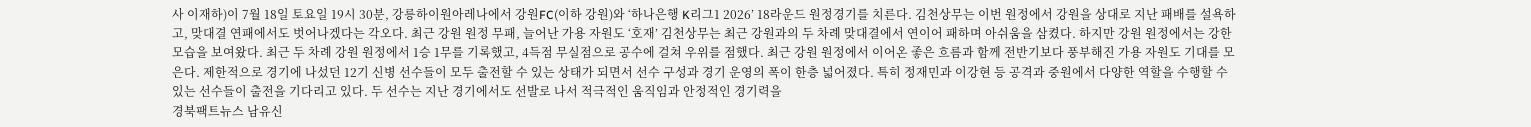사 이재하)이 7월 18일 토요일 19시 30분, 강릉하이원아레나에서 강원FC(이하 강원)와 ‘하나은행 K리그1 2026’ 18라운드 원정경기를 치른다. 김천상무는 이번 원정에서 강원을 상대로 지난 패배를 설욕하고, 맞대결 연패에서도 벗어나겠다는 각오다. 최근 강원 원정 무패, 늘어난 가용 자원도 ‘호재’ 김천상무는 최근 강원과의 두 차례 맞대결에서 연이어 패하며 아쉬움을 삼켰다. 하지만 강원 원정에서는 강한 모습을 보여왔다. 최근 두 차례 강원 원정에서 1승 1무를 기록했고, 4득점 무실점으로 공수에 걸쳐 우위를 점했다. 최근 강원 원정에서 이어온 좋은 흐름과 함께 전반기보다 풍부해진 가용 자원도 기대를 모은다. 제한적으로 경기에 나섰던 12기 신병 선수들이 모두 출전할 수 있는 상태가 되면서 선수 구성과 경기 운영의 폭이 한층 넓어졌다. 특히 정재민과 이강현 등 공격과 중원에서 다양한 역할을 수행할 수 있는 선수들이 출전을 기다리고 있다. 두 선수는 지난 경기에서도 선발로 나서 적극적인 움직임과 안정적인 경기력을
경북팩트뉴스 남유신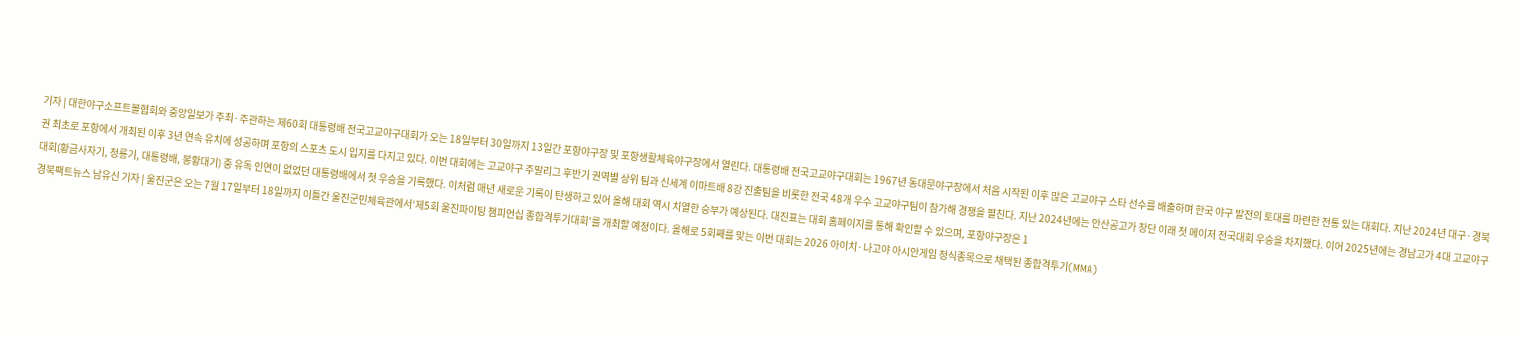기자 | 대한야구소프트볼협회와 중앙일보가 주최·주관하는 제60회 대통령배 전국고교야구대회가 오는 18일부터 30일까지 13일간 포항야구장 및 포항생활체육야구장에서 열린다. 대통령배 전국고교야구대회는 1967년 동대문야구장에서 처음 시작된 이후 많은 고교야구 스타 선수를 배출하며 한국 야구 발전의 토대를 마련한 전통 있는 대회다. 지난 2024년 대구·경북권 최초로 포항에서 개최된 이후 3년 연속 유치에 성공하며 포항의 스포츠 도시 입지를 다지고 있다. 이번 대회에는 고교야구 주말리그 후반기 권역별 상위 팀과 신세계 이마트배 8강 진출팀을 비롯한 전국 48개 우수 고교야구팀이 참가해 경쟁을 펼친다. 지난 2024년에는 안산공고가 창단 이래 첫 메이저 전국대회 우승을 차지했다. 이어 2025년에는 경남고가 4대 고교야구대회(황금사자기, 청룡기, 대통령배, 봉황대기) 중 유독 인연이 없었던 대통령배에서 첫 우승을 기록했다. 이처럼 매년 새로운 기록이 탄생하고 있어 올해 대회 역시 치열한 승부가 예상된다. 대진표는 대회 홈페이지를 통해 확인할 수 있으며, 포항야구장은 1
경북팩트뉴스 남유신 기자 | 울진군은 오는 7월 17일부터 18일까지 이틀간 울진군민체육관에서‘제5회 울진파이팅 챔피언십 종합격투기대회’를 개최할 예정이다. 올해로 5회째를 맞는 이번 대회는 2026 아이치·나고야 아시안게임 정식종목으로 채택된 종합격투기(MMA)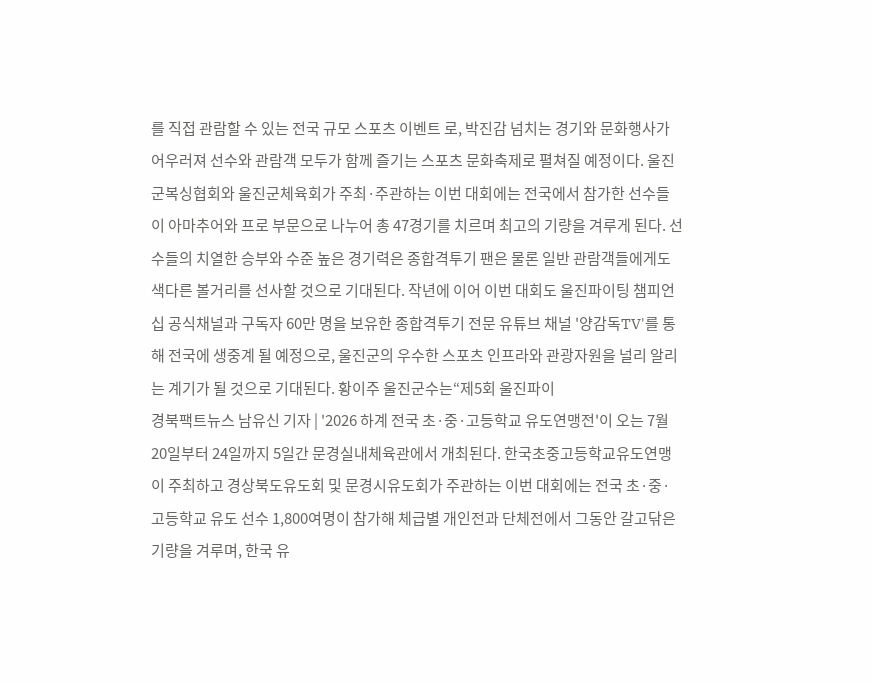를 직접 관람할 수 있는 전국 규모 스포츠 이벤트 로, 박진감 넘치는 경기와 문화행사가 어우러져 선수와 관람객 모두가 함께 즐기는 스포츠 문화축제로 펼쳐질 예정이다. 울진군복싱협회와 울진군체육회가 주최·주관하는 이번 대회에는 전국에서 참가한 선수들이 아마추어와 프로 부문으로 나누어 총 47경기를 치르며 최고의 기량을 겨루게 된다. 선수들의 치열한 승부와 수준 높은 경기력은 종합격투기 팬은 물론 일반 관람객들에게도 색다른 볼거리를 선사할 것으로 기대된다. 작년에 이어 이번 대회도 울진파이팅 챔피언십 공식채널과 구독자 60만 명을 보유한 종합격투기 전문 유튜브 채널 '양감독TV'를 통해 전국에 생중계 될 예정으로, 울진군의 우수한 스포츠 인프라와 관광자원을 널리 알리는 계기가 될 것으로 기대된다. 황이주 울진군수는“제5회 울진파이
경북팩트뉴스 남유신 기자 | '2026 하계 전국 초·중·고등학교 유도연맹전'이 오는 7월 20일부터 24일까지 5일간 문경실내체육관에서 개최된다. 한국초중고등학교유도연맹이 주최하고 경상북도유도회 및 문경시유도회가 주관하는 이번 대회에는 전국 초·중·고등학교 유도 선수 1,800여명이 참가해 체급별 개인전과 단체전에서 그동안 갈고닦은 기량을 겨루며, 한국 유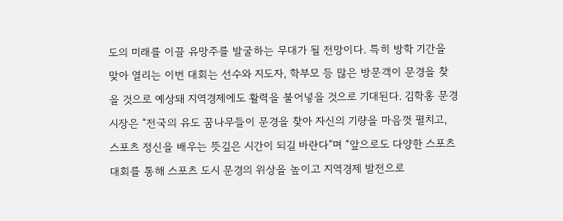도의 미래를 이끌 유망주를 발굴하는 무대가 될 전망이다. 특히 방학 기간을 맞아 열리는 이번 대회는 선수와 지도자, 학부모 등 많은 방문객이 문경을 찾을 것으로 예상돼 지역경제에도 활력을 불어넣을 것으로 기대된다. 김학홍 문경시장은 “전국의 유도 꿈나무들이 문경을 찾아 자신의 기량을 마음껏 펼치고, 스포츠 정신을 배우는 뜻깊은 시간이 되길 바란다”며 “앞으로도 다양한 스포츠 대회를 통해 스포츠 도시 문경의 위상을 높이고 지역경제 발전으로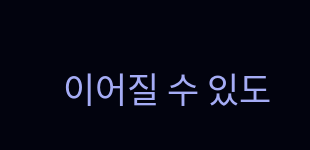이어질 수 있도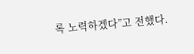록 노력하겠다”고 전했다.